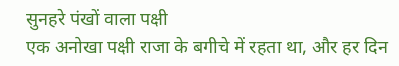सुनहरे पंखों वाला पक्षी
एक अनोखा पक्षी राजा के बगीचे में रहता था, और हर दिन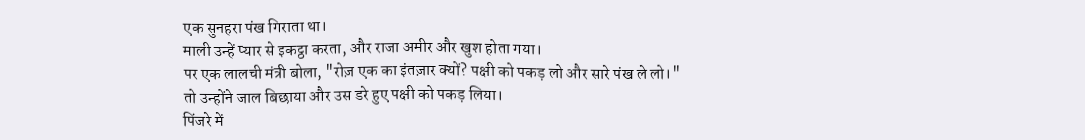एक सुनहरा पंख गिराता था।
माली उन्हें प्यार से इकट्ठा करता, और राजा अमीर और खुश होता गया।
पर एक लालची मंत्री बोला, "रोज़ एक का इंतज़ार क्यों? पक्षी को पकड़ लो और सारे पंख ले लो।"
तो उन्होंने जाल बिछाया और उस डरे हुए पक्षी को पकड़ लिया।
पिंजरे में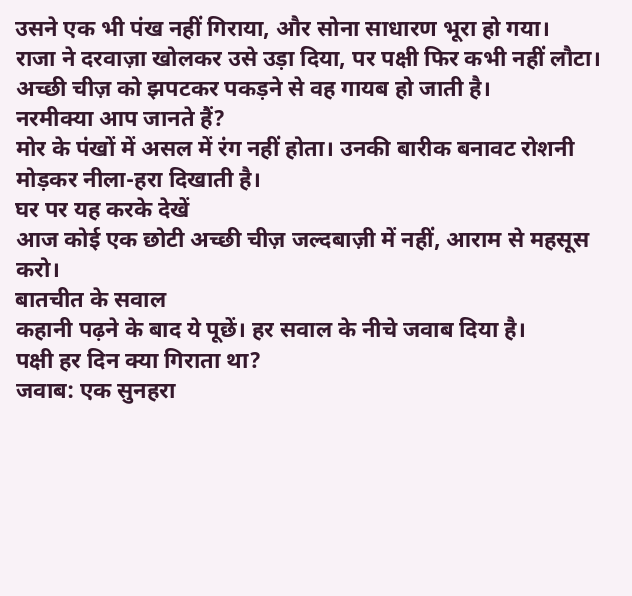उसने एक भी पंख नहीं गिराया, और सोना साधारण भूरा हो गया।
राजा ने दरवाज़ा खोलकर उसे उड़ा दिया, पर पक्षी फिर कभी नहीं लौटा।
अच्छी चीज़ को झपटकर पकड़ने से वह गायब हो जाती है।
नरमीक्या आप जानते हैं?
मोर के पंखों में असल में रंग नहीं होता। उनकी बारीक बनावट रोशनी मोड़कर नीला-हरा दिखाती है।
घर पर यह करके देखें
आज कोई एक छोटी अच्छी चीज़ जल्दबाज़ी में नहीं, आराम से महसूस करो।
बातचीत के सवाल
कहानी पढ़ने के बाद ये पूछें। हर सवाल के नीचे जवाब दिया है।
पक्षी हर दिन क्या गिराता था?
जवाब: एक सुनहरा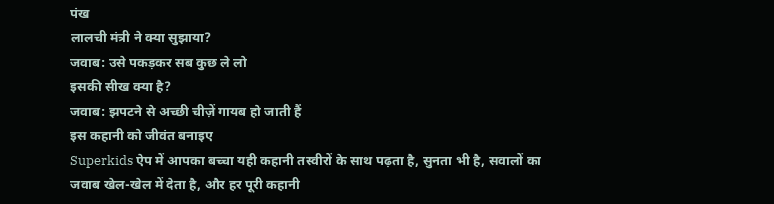पंख
लालची मंत्री ने क्या सुझाया?
जवाब: उसे पकड़कर सब कुछ ले लो
इसकी सीख क्या है?
जवाब: झपटने से अच्छी चीज़ें गायब हो जाती हैं
इस कहानी को जीवंत बनाइए
Superkids ऐप में आपका बच्चा यही कहानी तस्वीरों के साथ पढ़ता है, सुनता भी है, सवालों का जवाब खेल-खेल में देता है, और हर पूरी कहानी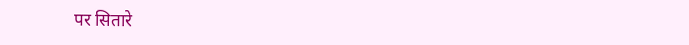पर सितारे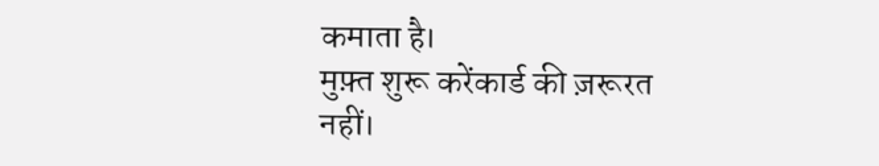कमाता है।
मुफ़्त शुरू करेंकार्ड की ज़रूरत नहीं।